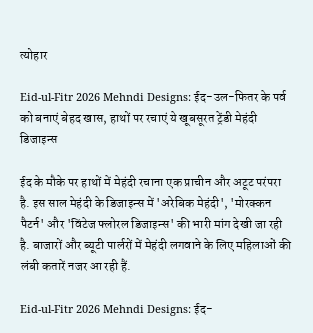त्योहार

Eid-ul-Fitr 2026 Mehndi Designs: ईद-उल-फितर के पर्व को बनाएं बेहद खास, हाथों पर रचाएं ये खूबसूरत ट्रेंडी मेहंदी डिजाइन्स

ईद के मौके पर हाथों में मेहंदी रचाना एक प्राचीन और अटूट परंपरा है. इस साल मेहंदी के डिजाइन्स में 'अरेबिक मेहंदी', 'मोरक्कन पैटर्न' और 'विंटेज फ्लोरल डिजाइन्स' की भारी मांग देखी जा रही है. बाजारों और ब्यूटी पार्लरों में मेहंदी लगवाने के लिए महिलाओं की लंबी कतारें नजर आ रही हैं.

Eid-ul-Fitr 2026 Mehndi Designs: ईद-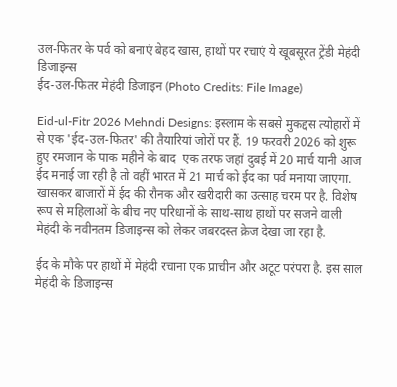उल-फितर के पर्व को बनाएं बेहद खास, हाथों पर रचाएं ये खूबसूरत ट्रेंडी मेहंदी डिजाइन्स
ईद-उल-फितर मेहंदी डिजाइन (Photo Credits: File Image)

Eid-ul-Fitr 2026 Mehndi Designs: इस्लाम के सबसे मुकद्दस त्योहारों में से एक 'ईद-उल-फितर' की तैयारियां जोरों पर हैं. 19 फरवरी 2026 को शुरू हुए रमजान के पाक महीने के बाद  एक तरफ जहां दुबई में 20 मार्च यानी आज ईद मनाई जा रही है तो वहीं भारत में 21 मार्च को ईद का पर्व मनाया जाएगा. खासकर बाजारों में ईद की रौनक और खरीदारी का उत्साह चरम पर है. विशेष रूप से महिलाओं के बीच नए परिधानों के साथ-साथ हाथों पर सजने वाली मेहंदी के नवीनतम डिजाइन्स को लेकर जबरदस्त क्रेज देखा जा रहा है.

ईद के मौके पर हाथों में मेहंदी रचाना एक प्राचीन और अटूट परंपरा है. इस साल मेहंदी के डिजाइन्स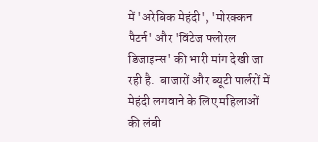में 'अरेबिक मेहंदी', 'मोरक्कन पैटर्न' और 'विंटेज फ्लोरल डिजाइन्स' की भारी मांग देखी जा रही है.  बाजारों और ब्यूटी पार्लरों में मेहंदी लगवाने के लिए महिलाओं की लंबी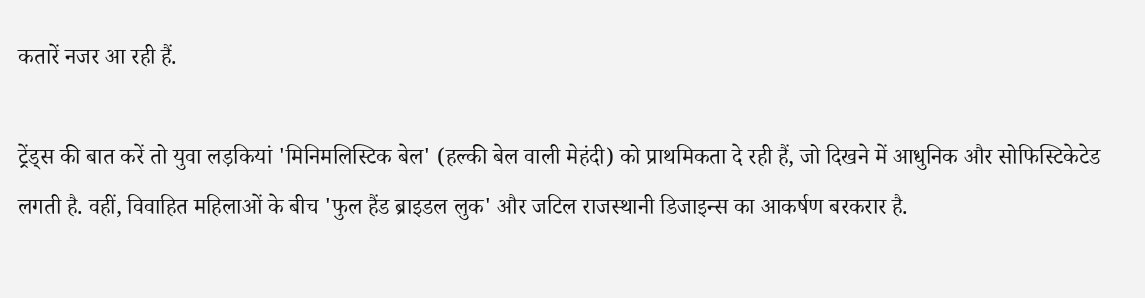कतारें नजर आ रही हैं.

ट्रेंड्स की बात करें तो युवा लड़कियां 'मिनिमलिस्टिक बेल' (हल्की बेल वाली मेहंदी) को प्राथमिकता दे रही हैं, जो दिखने में आधुनिक और सोफिस्टिकेटेड लगती है. वहीं, विवाहित महिलाओं के बीच 'फुल हैंड ब्राइडल लुक' और जटिल राजस्थानी डिजाइन्स का आकर्षण बरकरार है.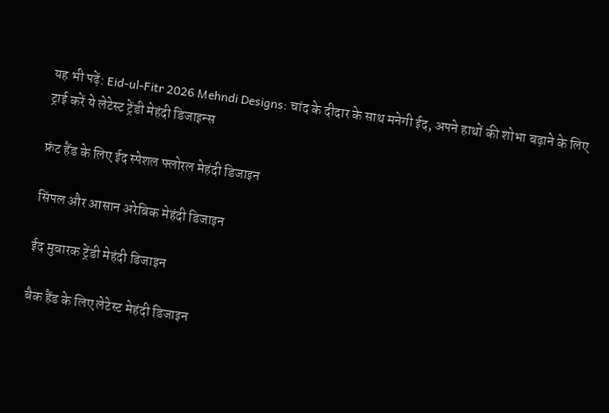यह भी पढ़ें: Eid-ul-Fitr 2026 Mehndi Designs: चांद के दीदार के साथ मनेगी ईद, अपने हाथों की शोभा बढ़ाने के लिए ट्राई करें ये लेटेस्ट ट्रेंडी मेहंदी डिजाइन्स

फ्रंट हैंड के लिए ईद स्पेशल फ्लोरल मेहंदी डिजाइन

सिंपल और आसान अरेबिक मेहंदी डिजाइन

ईद मुबारक ट्रेंडी मेहंदी डिजाइन

बैक हैंड के लिए लेटेस्ट मेहंदी डिजाइन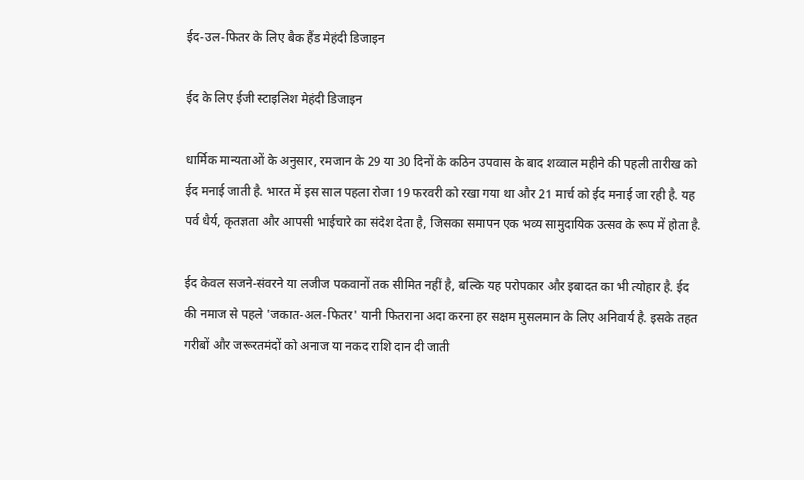ईद-उल-फितर के लिए बैक हैंड मेहंदी डिजाइन

ईद के लिए ईजी स्टाइलिश मेहंदी डिजाइन

धार्मिक मान्यताओं के अनुसार, रमजान के 29 या 30 दिनों के कठिन उपवास के बाद शव्वाल महीने की पहली तारीख को ईद मनाई जाती है. भारत में इस साल पहला रोजा 19 फरवरी को रखा गया था और 21 मार्च को ईद मनाई जा रही है. यह पर्व धैर्य, कृतज्ञता और आपसी भाईचारे का संदेश देता है, जिसका समापन एक भव्य सामुदायिक उत्सव के रूप में होता है.

ईद केवल सजने-संवरने या लजीज पकवानों तक सीमित नहीं है, बल्कि यह परोपकार और इबादत का भी त्योहार है. ईद की नमाज से पहले 'जकात-अल-फितर' यानी फितराना अदा करना हर सक्षम मुसलमान के लिए अनिवार्य है. इसके तहत गरीबों और जरूरतमंदों को अनाज या नकद राशि दान दी जाती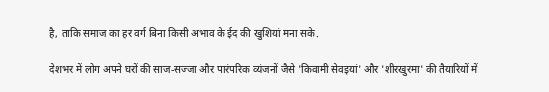है, ताकि समाज का हर वर्ग बिना किसी अभाव के ईद की खुशियां मना सके.

देशभर में लोग अपने घरों की साज-सज्जा और पारंपरिक व्यंजनों जैसे 'किवामी सेवइयां' और 'शीरखुरमा' की तैयारियों में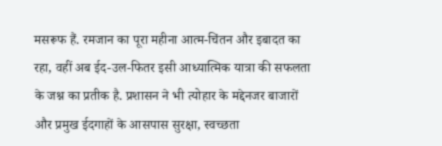मसरूफ हैं. रमजान का पूरा महीना आत्म-चिंतन और इबादत का रहा, वहीं अब ईद-उल-फितर इसी आध्यात्मिक यात्रा की सफलता के जश्न का प्रतीक है. प्रशासन ने भी त्योहार के मद्देनजर बाजारों और प्रमुख ईदगाहों के आसपास सुरक्षा, स्वच्छता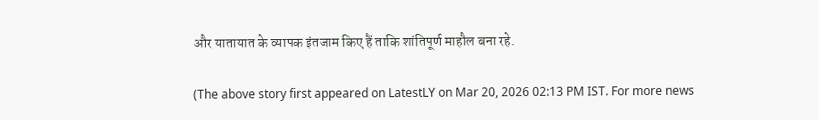और यातायात के व्यापक इंतजाम किए हैं ताकि शांतिपूर्ण माहौल बना रहे.

(The above story first appeared on LatestLY on Mar 20, 2026 02:13 PM IST. For more news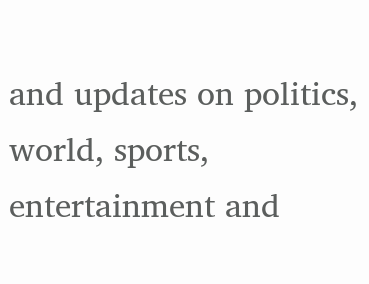and updates on politics, world, sports, entertainment and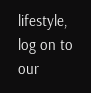lifestyle, log on to our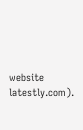website latestly.com).